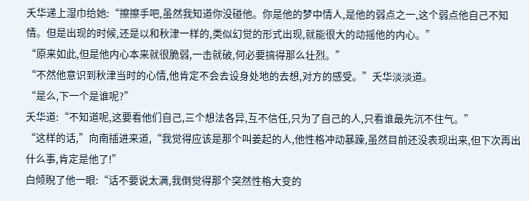夭华递上湿巾给她:“擦擦手吧,虽然我知道你没碰他。你是他的梦中情人,是他的弱点之一,这个弱点他自己不知情。但是出现的时候,还是以和秋津一样的,类似幻觉的形式出现,就能很大的动摇他的内心。”
“原来如此,但是他内心本来就很脆弱,一击就破,何必要搞得那么壮烈。”
“不然他意识到秋津当时的心情,他肯定不会去设身处地的去想,对方的感受。”夭华淡淡道。
“是么,下一个是谁呢?”
夭华道:“不知道呢,这要看他们自己,三个想法各异,互不信任,只为了自己的人,只看谁最先沉不住气。”
“这样的话,”向南插进来道,“我觉得应该是那个叫姜起的人,他性格冲动暴躁,虽然目前还没表现出来,但下次再出什么事,肯定是他了!”
白倾睨了他一眼:“话不要说太满,我倒觉得那个突然性格大变的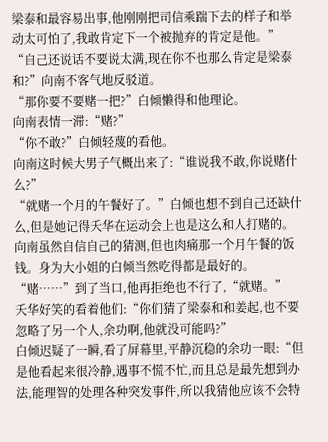梁泰和最容易出事,他刚刚把司信乘踹下去的样子和举动太可怕了,我敢肯定下一个被抛弃的肯定是他。”
“自己还说话不要说太满,现在你不也那么肯定是梁泰和?”向南不客气地反驳道。
“那你要不要赌一把?”白倾懒得和他理论。
向南表情一滞:“赌?”
“你不敢?”白倾轻蔑的看他。
向南这时候大男子气概出来了:“谁说我不敢,你说赌什么?”
“就赌一个月的午餐好了。”白倾也想不到自己还缺什么,但是她记得夭华在运动会上也是这么和人打赌的。
向南虽然自信自己的猜测,但也肉痛那一个月午餐的饭钱。身为大小姐的白倾当然吃得都是最好的。
“赌……”到了当口,他再拒绝也不行了,“就赌。”
夭华好笑的看着他们:“你们猜了梁泰和和姜起,也不要忽略了另一个人,余功啊,他就没可能吗?”
白倾迟疑了一瞬,看了屏幕里,平静沉稳的余功一眼:“但是他看起来很冷静,遇事不慌不忙,而且总是最先想到办法,能理智的处理各种突发事件,所以我猜他应该不会特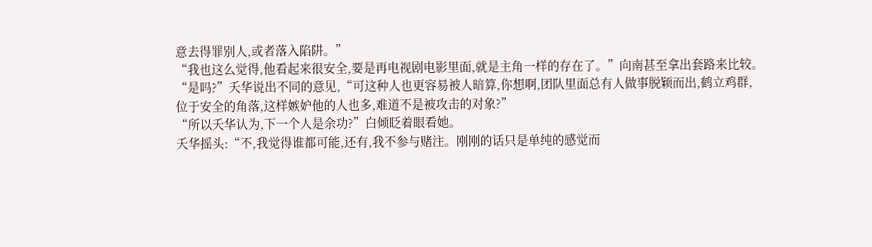意去得罪别人,或者落入陷阱。”
“我也这么觉得,他看起来很安全,要是再电视剧电影里面,就是主角一样的存在了。”向南甚至拿出套路来比较。
“是吗?”夭华说出不同的意见,“可这种人也更容易被人暗算,你想啊,团队里面总有人做事脱颖而出,鹤立鸡群,位于安全的角落,这样嫉妒他的人也多,难道不是被攻击的对象?”
“所以夭华认为,下一个人是余功?”白倾眨着眼看她。
夭华摇头:“不,我觉得谁都可能,还有,我不参与赌注。刚刚的话只是单纯的感觉而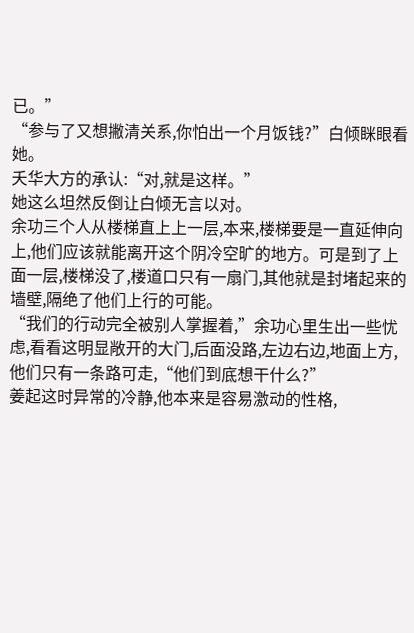已。”
“参与了又想撇清关系,你怕出一个月饭钱?”白倾眯眼看她。
夭华大方的承认:“对,就是这样。”
她这么坦然反倒让白倾无言以对。
余功三个人从楼梯直上上一层,本来,楼梯要是一直延伸向上,他们应该就能离开这个阴冷空旷的地方。可是到了上面一层,楼梯没了,楼道口只有一扇门,其他就是封堵起来的墙壁,隔绝了他们上行的可能。
“我们的行动完全被别人掌握着,”余功心里生出一些忧虑,看看这明显敞开的大门,后面没路,左边右边,地面上方,他们只有一条路可走,“他们到底想干什么?”
姜起这时异常的冷静,他本来是容易激动的性格,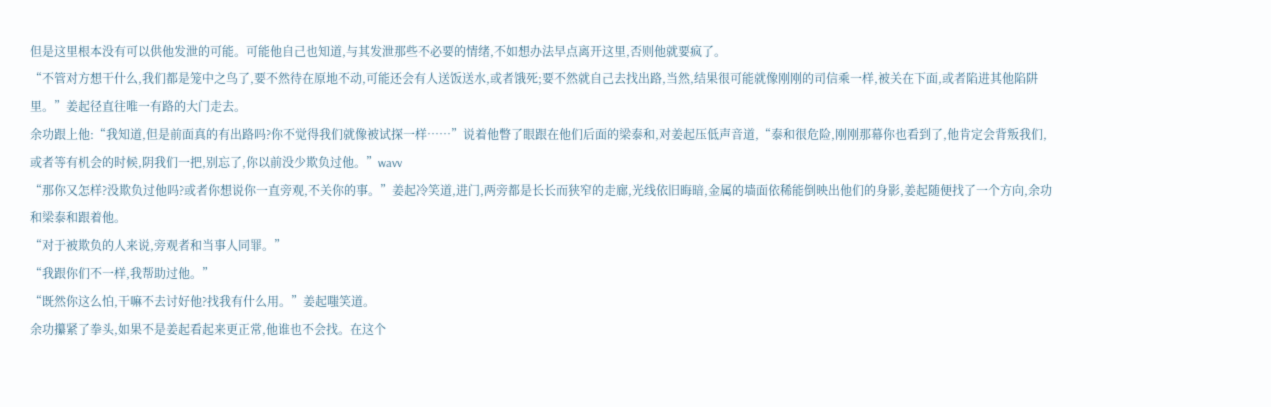但是这里根本没有可以供他发泄的可能。可能他自己也知道,与其发泄那些不必要的情绪,不如想办法早点离开这里,否则他就要疯了。
“不管对方想干什么,我们都是笼中之鸟了,要不然待在原地不动,可能还会有人送饭送水,或者饿死;要不然就自己去找出路,当然,结果很可能就像刚刚的司信乘一样,被关在下面,或者陷进其他陷阱里。”姜起径直往唯一有路的大门走去。
余功跟上他:“我知道,但是前面真的有出路吗?你不觉得我们就像被试探一样……”说着他瞥了眼跟在他们后面的梁泰和,对姜起压低声音道,“泰和很危险,刚刚那幕你也看到了,他肯定会背叛我们,或者等有机会的时候,阴我们一把,别忘了,你以前没少欺负过他。”wavv
“那你又怎样?没欺负过他吗?或者你想说你一直旁观,不关你的事。”姜起冷笑道,进门,两旁都是长长而狭窄的走廊,光线依旧晦暗,金属的墙面依稀能倒映出他们的身影,姜起随便找了一个方向,余功和梁泰和跟着他。
“对于被欺负的人来说,旁观者和当事人同罪。”
“我跟你们不一样,我帮助过他。”
“既然你这么怕,干嘛不去讨好他?找我有什么用。”姜起嗤笑道。
余功攥紧了拳头,如果不是姜起看起来更正常,他谁也不会找。在这个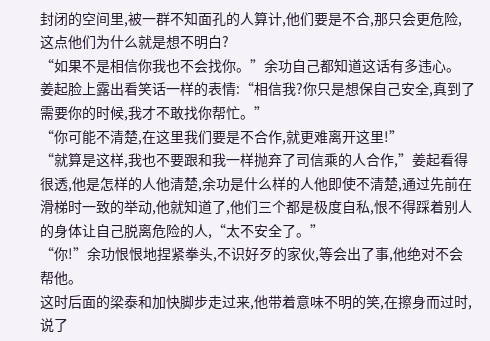封闭的空间里,被一群不知面孔的人算计,他们要是不合,那只会更危险,这点他们为什么就是想不明白?
“如果不是相信你我也不会找你。”余功自己都知道这话有多违心。
姜起脸上露出看笑话一样的表情:“相信我?你只是想保自己安全,真到了需要你的时候,我才不敢找你帮忙。”
“你可能不清楚,在这里我们要是不合作,就更难离开这里!”
“就算是这样,我也不要跟和我一样抛弃了司信乘的人合作,”姜起看得很透,他是怎样的人他清楚,余功是什么样的人他即使不清楚,通过先前在滑梯时一致的举动,他就知道了,他们三个都是极度自私,恨不得踩着别人的身体让自己脱离危险的人,“太不安全了。”
“你!”余功恨恨地捏紧拳头,不识好歹的家伙,等会出了事,他绝对不会帮他。
这时后面的梁泰和加快脚步走过来,他带着意味不明的笑,在擦身而过时,说了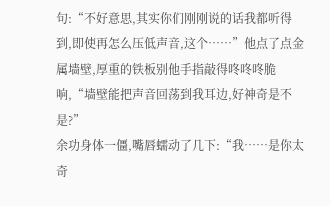句:“不好意思,其实你们刚刚说的话我都听得到,即使再怎么压低声音,这个……”他点了点金属墙壁,厚重的铁板别他手指敲得咚咚咚脆响,“墙壁能把声音回荡到我耳边,好神奇是不是?”
余功身体一僵,嘴唇蠕动了几下:“我……是你太奇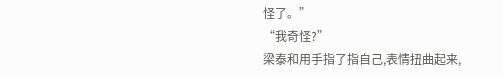怪了。”
“我奇怪?”
梁泰和用手指了指自己,表情扭曲起来,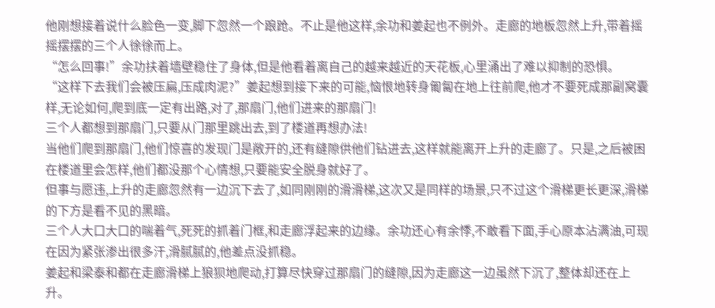他刚想接着说什么脸色一变,脚下忽然一个踉跄。不止是他这样,余功和姜起也不例外。走廊的地板忽然上升,带着摇摇摆摆的三个人徐徐而上。
“怎么回事!”余功扶着墙壁稳住了身体,但是他看着离自己的越来越近的天花板,心里涌出了难以抑制的恐惧。
“这样下去我们会被压扁,压成肉泥?”姜起想到接下来的可能,恼恨地转身匍匐在地上往前爬,他才不要死成那副窝囊样,无论如何,爬到底一定有出路,对了,那扇门,他们进来的那扇门!
三个人都想到那扇门,只要从门那里跳出去,到了楼道再想办法!
当他们爬到那扇门,他们惊喜的发现门是敞开的,还有缝隙供他们钻进去,这样就能离开上升的走廊了。只是,之后被困在楼道里会怎样,他们都没那个心情想,只要能安全脱身就好了。
但事与愿违,上升的走廊忽然有一边沉下去了,如同刚刚的滑滑梯,这次又是同样的场景,只不过这个滑梯更长更深,滑梯的下方是看不见的黑暗。
三个人大口大口的喘着气,死死的抓着门框,和走廊浮起来的边缘。余功还心有余悸,不敢看下面,手心原本沾满油,可现在因为紧张渗出很多汗,滑腻腻的,他差点没抓稳。
姜起和梁泰和都在走廊滑梯上狼狈地爬动,打算尽快穿过那扇门的缝隙,因为走廊这一边虽然下沉了,整体却还在上升。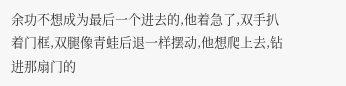余功不想成为最后一个进去的,他着急了,双手扒着门框,双腿像青蛙后退一样摆动,他想爬上去,钻进那扇门的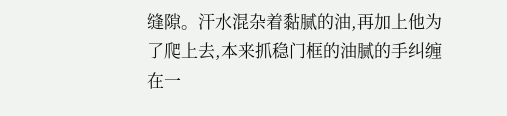缝隙。汗水混杂着黏腻的油,再加上他为了爬上去,本来抓稳门框的油腻的手纠缠在一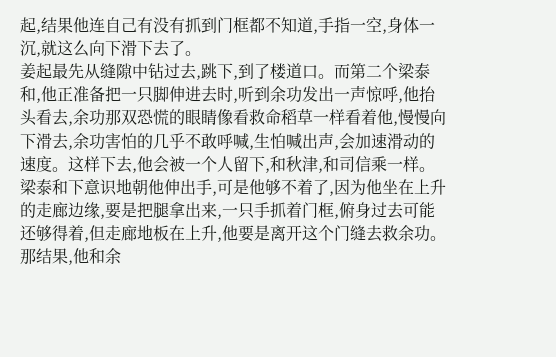起,结果他连自己有没有抓到门框都不知道,手指一空,身体一沉,就这么向下滑下去了。
姜起最先从缝隙中钻过去,跳下,到了楼道口。而第二个梁泰和,他正准备把一只脚伸进去时,听到余功发出一声惊呼,他抬头看去,余功那双恐慌的眼睛像看救命稻草一样看着他,慢慢向下滑去,余功害怕的几乎不敢呼喊,生怕喊出声,会加速滑动的速度。这样下去,他会被一个人留下,和秋津,和司信乘一样。
梁泰和下意识地朝他伸出手,可是他够不着了,因为他坐在上升的走廊边缘,要是把腿拿出来,一只手抓着门框,俯身过去可能还够得着,但走廊地板在上升,他要是离开这个门缝去救余功。
那结果,他和余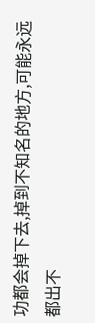功都会掉下去,掉到不知名的地方,可能永远都出不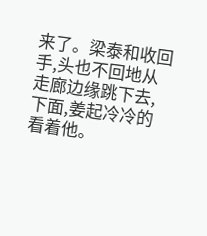来了。梁泰和收回手,头也不回地从走廊边缘跳下去,下面,姜起冷冷的看着他。